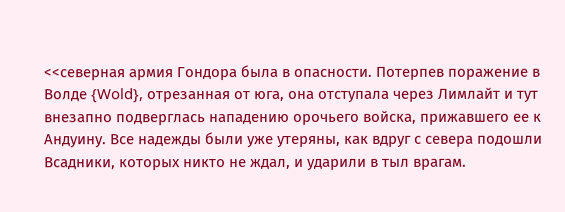<<северная армия Гондора была в опасности. Потерпев поражение в Волде {Wold}, отрезанная от юга, она отступала через Лимлайт и тут внезапно подверглась нападению орочьего войска, прижавшего ее к Андуину. Все надежды были уже утеряны, как вдруг с севера подошли Всадники, которых никто не ждал, и ударили в тыл врагам.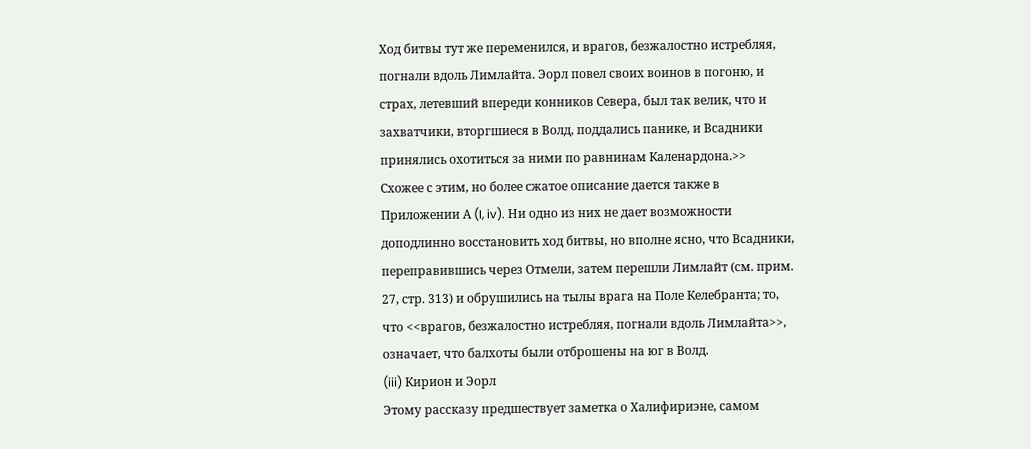Ход битвы тут же переменился, и врагов, безжалостно истребляя, погнали вдоль Лимлайта. Эорл повел своих воинов в погоню, и страх, летевший впереди конников Севера, был так велик, что и захватчики, вторгшиеся в Волд, поддались панике, и Всадники принялись охотиться за ними по равнинам Каленардона.>>
Схожее с этим, но более сжатое описание дается также в Приложении А (I, iv). Ни одно из них не дает возможности доподлинно восстановить ход битвы, но вполне ясно, что Всадники, переправившись через Отмели, затем перешли Лимлайт (см. прим. 27, стр. 313) и обрушились на тылы врага на Поле Келебранта; то, что <<врагов, безжалостно истребляя, погнали вдоль Лимлайта>>, означает, что балхоты были отброшены на юг в Волд.
(iii) Кирион и Эорл
Этому рассказу предшествует заметка о Халифириэне, самом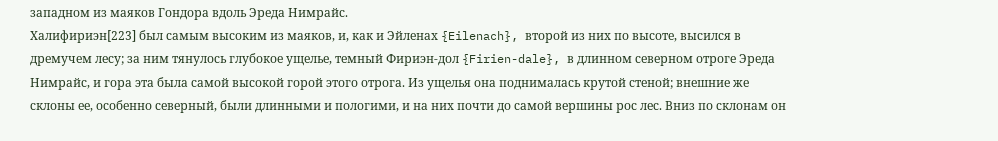западном из маяков Гондора вдоль Эреда Нимрайс.
Халифириэн[223] был самым высоким из маяков, и, как и Эйленах {Eilenach}, второй из них по высоте, высился в дремучем лесу; за ним тянулось глубокое ущелье, темный Фириэн-дол {Firien-dale}, в длинном северном отроге Эреда Нимрайс, и гора эта была самой высокой горой этого отрога. Из ущелья она поднималась крутой стеной; внешние же склоны ее, особенно северный, были длинными и пологими, и на них почти до самой вершины рос лес. Вниз по склонам он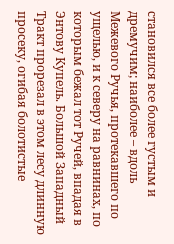становился все более густым и дремучим; наиболее – вдоль Межевого Ручья, протекавшего по ущелью, и к северу на равнинах, по которым бежал тот Ручей, впадая в Энтову Купель. Большой Западный Тракт прорезал в этом лесу длинную просеку, огибая болотистые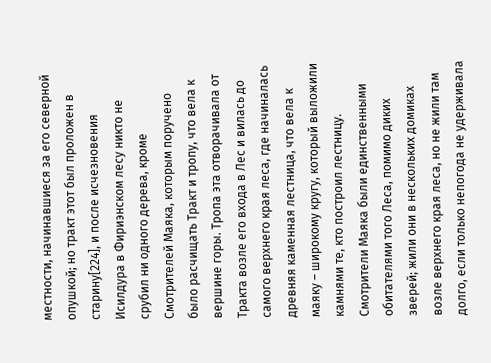местности, начинавшиеся за его северной опушкой; но тракт этот был проложен в старину[224], и после исчезновения Исилдура в Фириэнском лесу никто не срубил ни одного дерева, кроме Смотрителей Маяка, которым поручено было расчищать Тракт и тропу, что вела к вершине горы. Тропа эта отворачивала от Тракта возле его входа в Лес и вилась до самого верхнего края леса, где начиналась древняя каменная лестница, что вела к маяку – широкому кругу, который выложили камнями те, кто построил лестницу. Смотрители Маяка были единственными обитателями того Леса, помимо диких зверей; жили они в нескольких домиках возле верхнего края леса, но не жили там долго, если только непогода не удерживала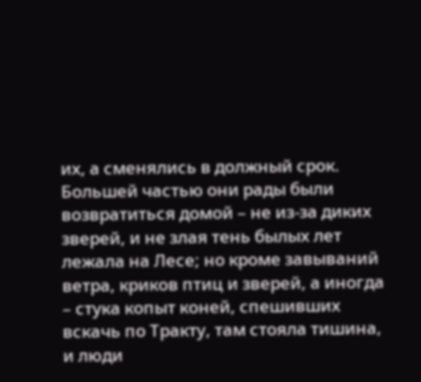их, а сменялись в должный срок. Большей частью они рады были возвратиться домой – не из-за диких зверей, и не злая тень былых лет лежала на Лесе; но кроме завываний ветра, криков птиц и зверей, а иногда – стука копыт коней, спешивших вскачь по Тракту, там стояла тишина, и люди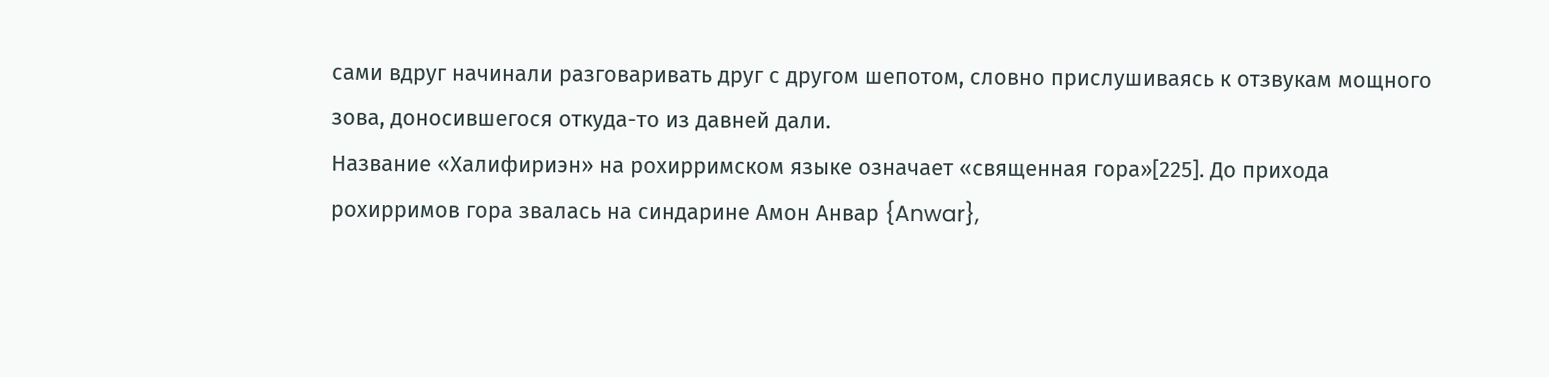сами вдруг начинали разговаривать друг с другом шепотом, словно прислушиваясь к отзвукам мощного зова, доносившегося откуда-то из давней дали.
Название «Халифириэн» на рохирримском языке означает «священная гора»[225]. До прихода рохирримов гора звалась на синдарине Амон Анвар {Anwar},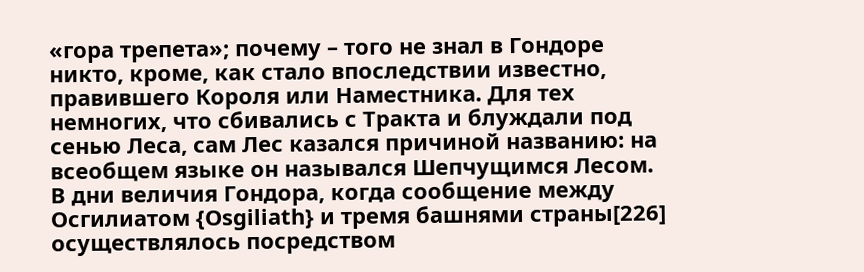«гора трепета»; почему – того не знал в Гондоре никто, кроме, как стало впоследствии известно, правившего Короля или Наместника. Для тех немногих, что сбивались с Тракта и блуждали под сенью Леса, сам Лес казался причиной названию: на всеобщем языке он назывался Шепчущимся Лесом. В дни величия Гондора, когда сообщение между Осгилиатом {Osgiliath} и тремя башнями страны[226] осуществлялось посредством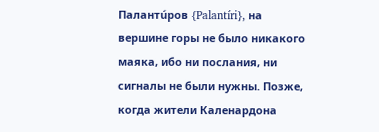Палантúров {Palantíri}, на вершине горы не было никакого маяка, ибо ни послания, ни сигналы не были нужны. Позже, когда жители Каленардона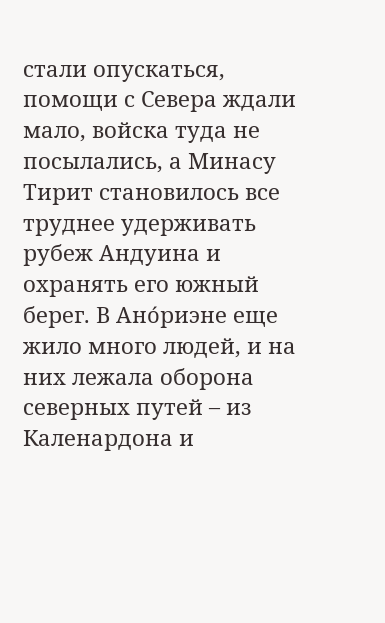стали опускаться, помощи с Севера ждали мало, войска туда не посылались, а Минасу Тирит становилось все труднее удерживать рубеж Андуина и охранять его южный берег. В Анóриэне еще жило много людей, и на них лежала оборона северных путей – из Каленардона и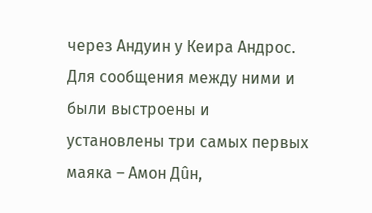через Андуин у Кеира Андрос. Для сообщения между ними и были выстроены и установлены три самых первых маяка – Амон Дûн,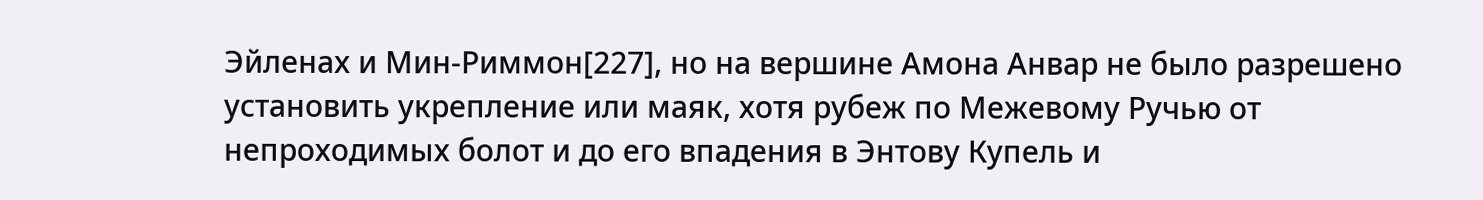Эйленах и Мин-Риммон[227], но на вершине Амона Анвар не было разрешено установить укрепление или маяк, хотя рубеж по Межевому Ручью от непроходимых болот и до его впадения в Энтову Купель и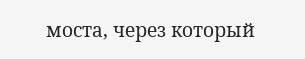моста, через который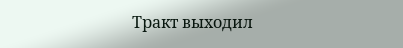Тракт выходил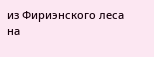из Фириэнского леса на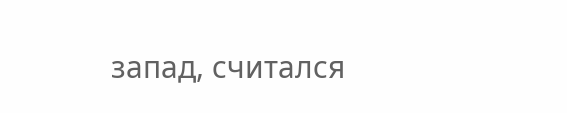запад, считался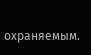охраняемым.